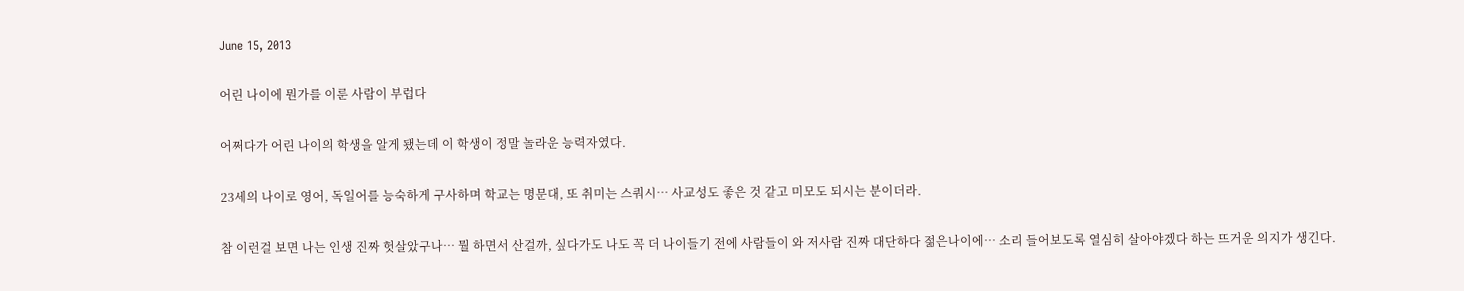June 15, 2013

어린 나이에 뭔가를 이룬 사람이 부럽다

어쩌다가 어린 나이의 학생을 알게 됐는데 이 학생이 정말 놀라운 능력자였다.

23세의 나이로 영어, 독일어를 능숙하게 구사하며 학교는 명문대, 또 취미는 스쿼시… 사교성도 좋은 것 같고 미모도 되시는 분이더라.

참 이런걸 보면 나는 인생 진짜 헛살았구나… 뭘 하면서 산걸까, 싶다가도 나도 꼭 더 나이들기 전에 사람들이 와 저사람 진짜 대단하다 젊은나이에… 소리 들어보도록 열심히 살아야겠다 하는 뜨거운 의지가 생긴다.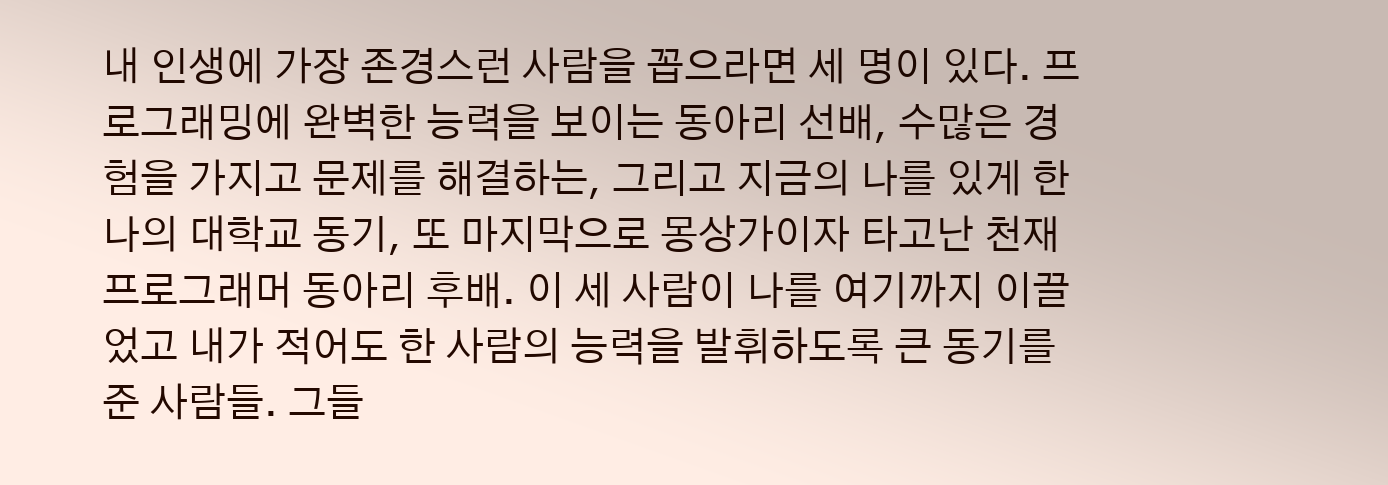내 인생에 가장 존경스런 사람을 꼽으라면 세 명이 있다. 프로그래밍에 완벽한 능력을 보이는 동아리 선배, 수많은 경험을 가지고 문제를 해결하는, 그리고 지금의 나를 있게 한 나의 대학교 동기, 또 마지막으로 몽상가이자 타고난 천재 프로그래머 동아리 후배. 이 세 사람이 나를 여기까지 이끌었고 내가 적어도 한 사람의 능력을 발휘하도록 큰 동기를 준 사람들. 그들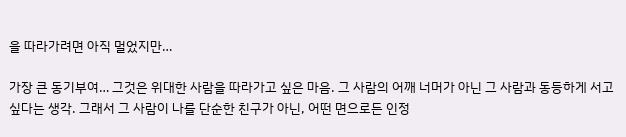을 따라가려면 아직 멀었지만…

가장 큰 동기부여… 그것은 위대한 사람을 따라가고 싶은 마음. 그 사람의 어깨 너머가 아닌 그 사람과 동등하게 서고 싶다는 생각. 그래서 그 사람이 나를 단순한 친구가 아닌, 어떤 면으로든 인정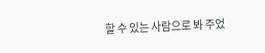할 수 있는 사람으로 봐 주었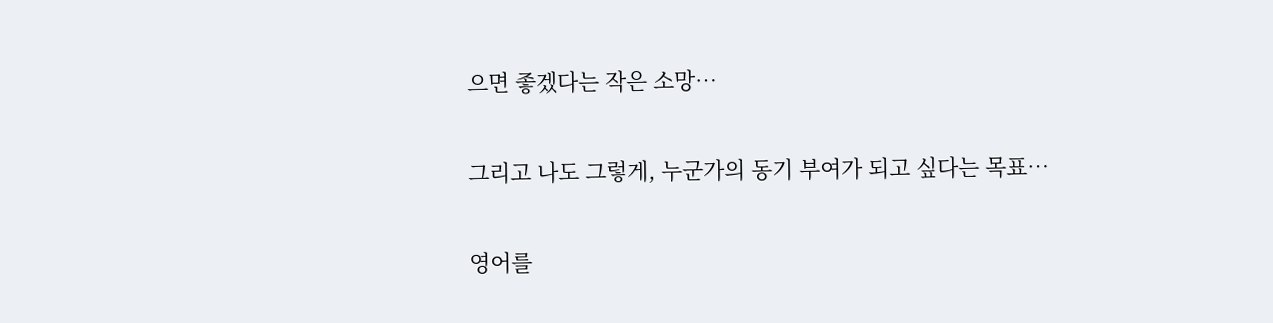으면 좋겠다는 작은 소망…

그리고 나도 그렇게, 누군가의 동기 부여가 되고 싶다는 목표…

영어를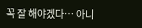꼭 잘 해야겠다… 아니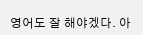영어도 잘 해야겠다. 아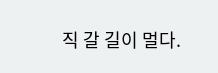직 갈 길이 멀다.